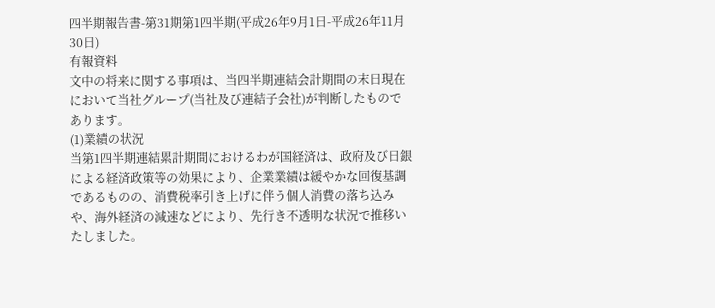四半期報告書-第31期第1四半期(平成26年9月1日-平成26年11月30日)
有報資料
文中の将来に関する事項は、当四半期連結会計期間の末日現在において当社グループ(当社及び連結子会社)が判断したものであります。
(1)業績の状況
当第1四半期連結累計期間におけるわが国経済は、政府及び日銀による経済政策等の効果により、企業業績は緩やかな回復基調であるものの、消費税率引き上げに伴う個人消費の落ち込みや、海外経済の減速などにより、先行き不透明な状況で推移いたしました。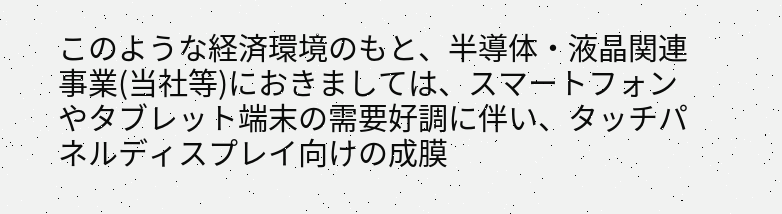このような経済環境のもと、半導体・液晶関連事業(当社等)におきましては、スマートフォンやタブレット端末の需要好調に伴い、タッチパネルディスプレイ向けの成膜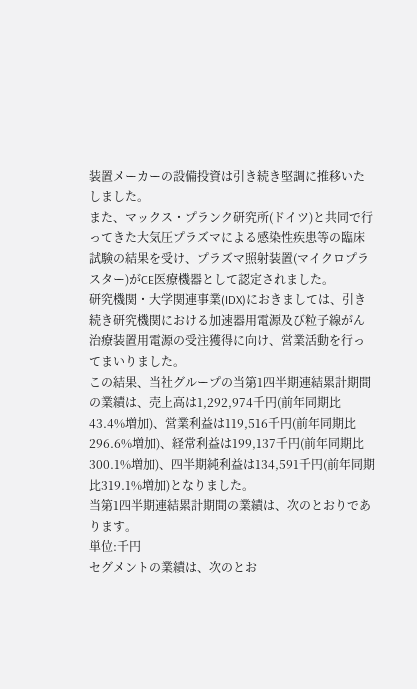装置メーカーの設備投資は引き続き堅調に推移いたしました。
また、マックス・プランク研究所(ドイツ)と共同で行ってきた大気圧プラズマによる感染性疾患等の臨床試験の結果を受け、プラズマ照射装置(マイクロプラスター)がCE医療機器として認定されました。
研究機関・大学関連事業(IDX)におきましては、引き続き研究機関における加速器用電源及び粒子線がん治療装置用電源の受注獲得に向け、営業活動を行ってまいりました。
この結果、当社グループの当第1四半期連結累計期間の業績は、売上高は1,292,974千円(前年同期比43.4%増加)、営業利益は119,516千円(前年同期比296.6%増加)、経常利益は199,137千円(前年同期比300.1%増加)、四半期純利益は134,591千円(前年同期比319.1%増加)となりました。
当第1四半期連結累計期間の業績は、次のとおりであります。
単位:千円
セグメントの業績は、次のとお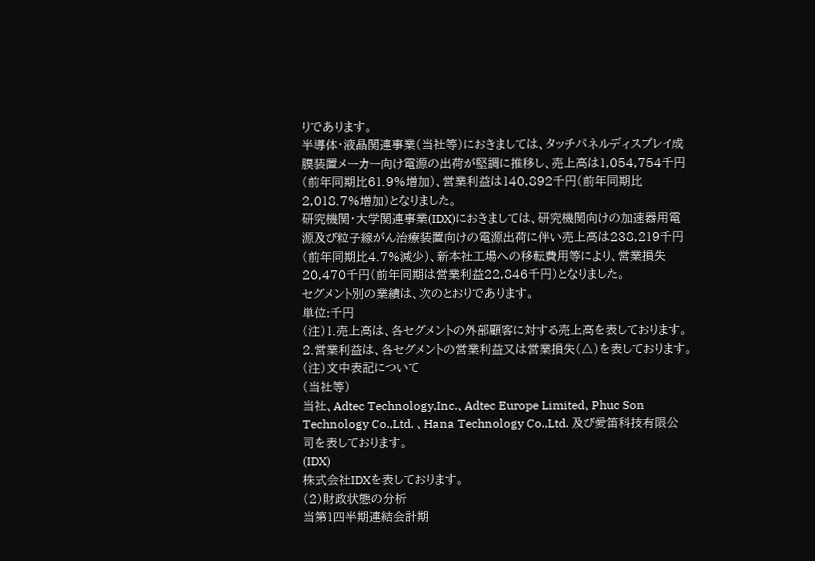りであります。
半導体・液晶関連事業(当社等)におきましては、タッチパネルディスプレイ成膜装置メーカー向け電源の出荷が堅調に推移し、売上高は1,054,754千円(前年同期比61.9%増加)、営業利益は140,892千円(前年同期比2,018.7%増加)となりました。
研究機関・大学関連事業(IDX)におきましては、研究機関向けの加速器用電源及び粒子線がん治療装置向けの電源出荷に伴い売上高は238,219千円(前年同期比4.7%減少)、新本社工場への移転費用等により、営業損失20,470千円(前年同期は営業利益22,846千円)となりました。
セグメント別の業績は、次のとおりであります。
単位:千円
(注)1.売上高は、各セグメントの外部顧客に対する売上高を表しております。
2.営業利益は、各セグメントの営業利益又は営業損失(△)を表しております。
(注)文中表記について
(当社等)
当社、Adtec Technology,Inc.、Adtec Europe Limited、Phuc Son Technology Co.,Ltd. 、Hana Technology Co.,Ltd. 及び愛笛科技有限公司を表しております。
(IDX)
株式会社IDXを表しております。
(2)財政状態の分析
当第1四半期連結会計期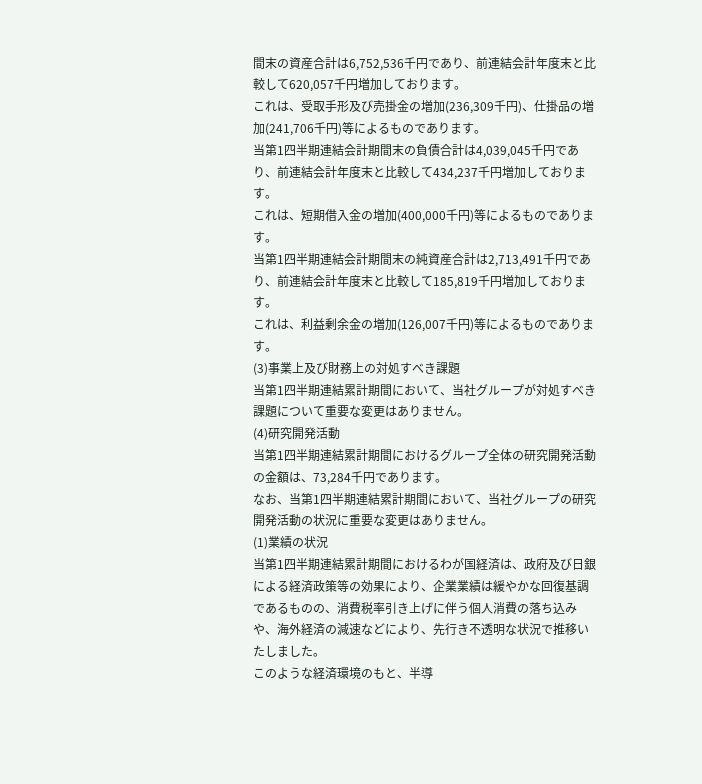間末の資産合計は6,752,536千円であり、前連結会計年度末と比較して620,057千円増加しております。
これは、受取手形及び売掛金の増加(236,309千円)、仕掛品の増加(241,706千円)等によるものであります。
当第1四半期連結会計期間末の負債合計は4,039,045千円であり、前連結会計年度末と比較して434,237千円増加しております。
これは、短期借入金の増加(400,000千円)等によるものであります。
当第1四半期連結会計期間末の純資産合計は2,713,491千円であり、前連結会計年度末と比較して185,819千円増加しております。
これは、利益剰余金の増加(126,007千円)等によるものであります。
(3)事業上及び財務上の対処すべき課題
当第1四半期連結累計期間において、当社グループが対処すべき課題について重要な変更はありません。
(4)研究開発活動
当第1四半期連結累計期間におけるグループ全体の研究開発活動の金額は、73,284千円であります。
なお、当第1四半期連結累計期間において、当社グループの研究開発活動の状況に重要な変更はありません。
(1)業績の状況
当第1四半期連結累計期間におけるわが国経済は、政府及び日銀による経済政策等の効果により、企業業績は緩やかな回復基調であるものの、消費税率引き上げに伴う個人消費の落ち込みや、海外経済の減速などにより、先行き不透明な状況で推移いたしました。
このような経済環境のもと、半導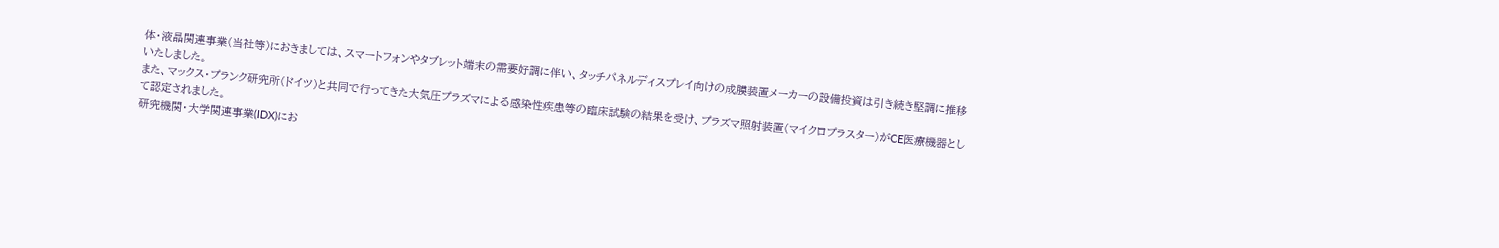体・液晶関連事業(当社等)におきましては、スマートフォンやタブレット端末の需要好調に伴い、タッチパネルディスプレイ向けの成膜装置メーカーの設備投資は引き続き堅調に推移いたしました。
また、マックス・プランク研究所(ドイツ)と共同で行ってきた大気圧プラズマによる感染性疾患等の臨床試験の結果を受け、プラズマ照射装置(マイクロプラスター)がCE医療機器として認定されました。
研究機関・大学関連事業(IDX)にお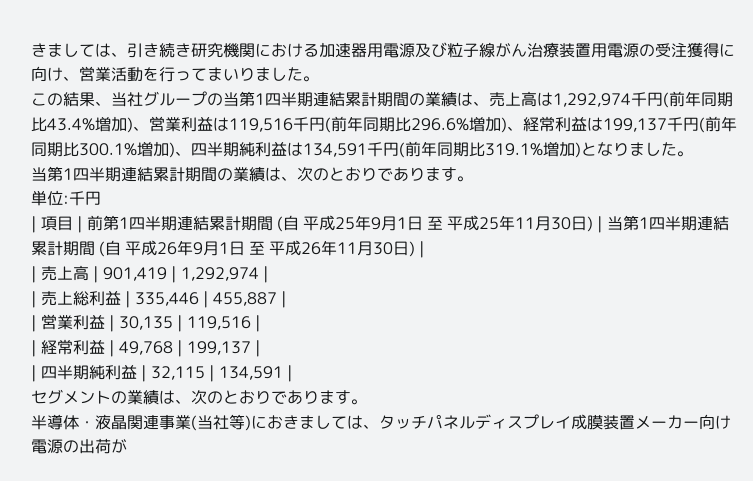きましては、引き続き研究機関における加速器用電源及び粒子線がん治療装置用電源の受注獲得に向け、営業活動を行ってまいりました。
この結果、当社グループの当第1四半期連結累計期間の業績は、売上高は1,292,974千円(前年同期比43.4%増加)、営業利益は119,516千円(前年同期比296.6%増加)、経常利益は199,137千円(前年同期比300.1%増加)、四半期純利益は134,591千円(前年同期比319.1%増加)となりました。
当第1四半期連結累計期間の業績は、次のとおりであります。
単位:千円
| 項目 | 前第1四半期連結累計期間 (自 平成25年9月1日 至 平成25年11月30日) | 当第1四半期連結累計期間 (自 平成26年9月1日 至 平成26年11月30日) |
| 売上高 | 901,419 | 1,292,974 |
| 売上総利益 | 335,446 | 455,887 |
| 営業利益 | 30,135 | 119,516 |
| 経常利益 | 49,768 | 199,137 |
| 四半期純利益 | 32,115 | 134,591 |
セグメントの業績は、次のとおりであります。
半導体・液晶関連事業(当社等)におきましては、タッチパネルディスプレイ成膜装置メーカー向け電源の出荷が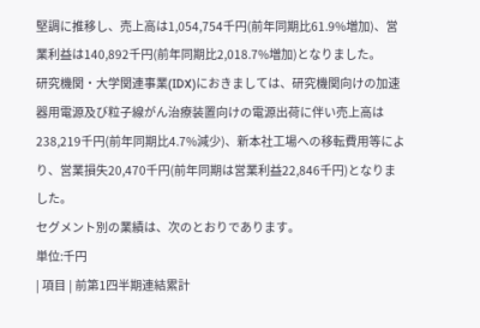堅調に推移し、売上高は1,054,754千円(前年同期比61.9%増加)、営業利益は140,892千円(前年同期比2,018.7%増加)となりました。
研究機関・大学関連事業(IDX)におきましては、研究機関向けの加速器用電源及び粒子線がん治療装置向けの電源出荷に伴い売上高は238,219千円(前年同期比4.7%減少)、新本社工場への移転費用等により、営業損失20,470千円(前年同期は営業利益22,846千円)となりました。
セグメント別の業績は、次のとおりであります。
単位:千円
| 項目 | 前第1四半期連結累計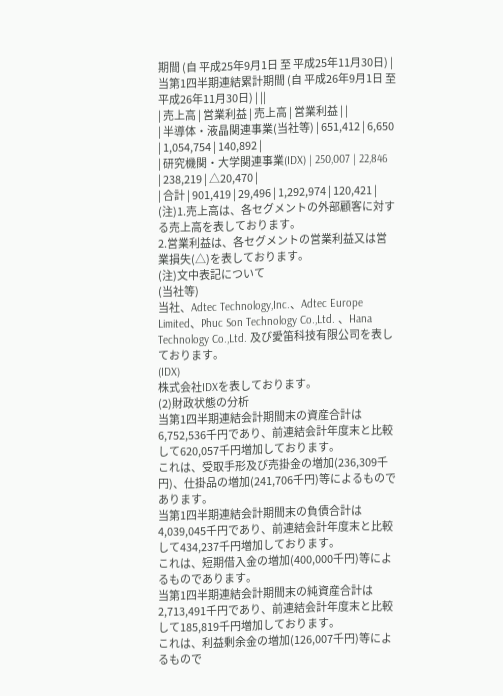期間 (自 平成25年9月1日 至 平成25年11月30日) | 当第1四半期連結累計期間 (自 平成26年9月1日 至 平成26年11月30日) | ||
| 売上高 | 営業利益 | 売上高 | 営業利益 | |
| 半導体・液晶関連事業(当社等) | 651,412 | 6,650 | 1,054,754 | 140,892 |
| 研究機関・大学関連事業(IDX) | 250,007 | 22,846 | 238,219 | △20,470 |
| 合計 | 901,419 | 29,496 | 1,292,974 | 120,421 |
(注)1.売上高は、各セグメントの外部顧客に対する売上高を表しております。
2.営業利益は、各セグメントの営業利益又は営業損失(△)を表しております。
(注)文中表記について
(当社等)
当社、Adtec Technology,Inc.、Adtec Europe Limited、Phuc Son Technology Co.,Ltd. 、Hana Technology Co.,Ltd. 及び愛笛科技有限公司を表しております。
(IDX)
株式会社IDXを表しております。
(2)財政状態の分析
当第1四半期連結会計期間末の資産合計は6,752,536千円であり、前連結会計年度末と比較して620,057千円増加しております。
これは、受取手形及び売掛金の増加(236,309千円)、仕掛品の増加(241,706千円)等によるものであります。
当第1四半期連結会計期間末の負債合計は4,039,045千円であり、前連結会計年度末と比較して434,237千円増加しております。
これは、短期借入金の増加(400,000千円)等によるものであります。
当第1四半期連結会計期間末の純資産合計は2,713,491千円であり、前連結会計年度末と比較して185,819千円増加しております。
これは、利益剰余金の増加(126,007千円)等によるもので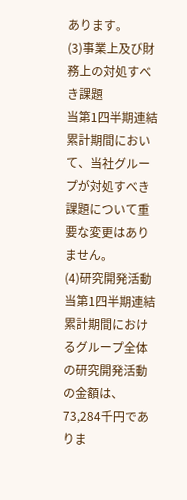あります。
(3)事業上及び財務上の対処すべき課題
当第1四半期連結累計期間において、当社グループが対処すべき課題について重要な変更はありません。
(4)研究開発活動
当第1四半期連結累計期間におけるグループ全体の研究開発活動の金額は、73,284千円でありま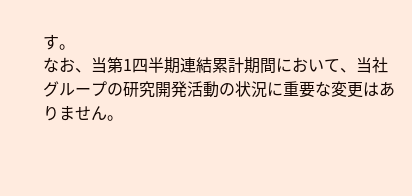す。
なお、当第1四半期連結累計期間において、当社グループの研究開発活動の状況に重要な変更はありません。